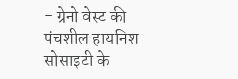- ग्रेनो वेस्ट की पंचशील हायनिश सोसाइटी के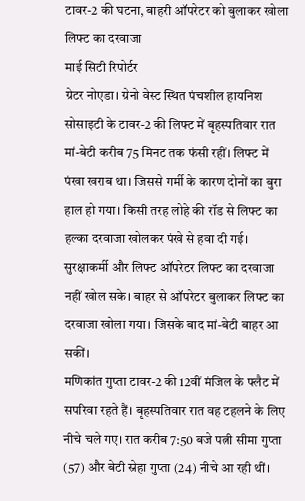टावर-2 की घटना, बाहरी ऑपरेटर को बुलाकर खोला लिफ्ट का दरवाजा
माई सिटी रिपोर्टर
ग्रेटर नोएडा। ग्रेनो वेस्ट स्थित पंचशील हायनिश सोसाइटी के टावर-2 की लिफ्ट में बृहस्पतिवार रात मां-बेटी करीब 75 मिनट तक फंसी रहीं। लिफ्ट में पंखा खराब था। जिससे गर्मी के कारण दोनों का बुरा हाल हो गया। किसी तरह लोहे की रॉड से लिफ्ट का हल्का दरवाजा खोलकर पंखे से हवा दी गई। सुरक्षाकर्मी और लिफ्ट ऑपरेटर लिफ्ट का दरवाजा नहीं खोल सके। बाहर से ऑपरेटर बुलाकर लिफ्ट का दरवाजा खोला गया। जिसके बाद मां-बेटी बाहर आ सकीं।
मणिकांत गुप्ता टावर-2 की 12वीं मंजिल के फ्लैट में सपरिवा रहते हैं। बृहस्पतिवार रात वह टहलने के लिए नीचे चले गए। रात करीब 7:50 बजे पत्नी सीमा गुप्ता (57) और बेटी स्नेहा गुप्ता (24) नीचे आ रही थीं।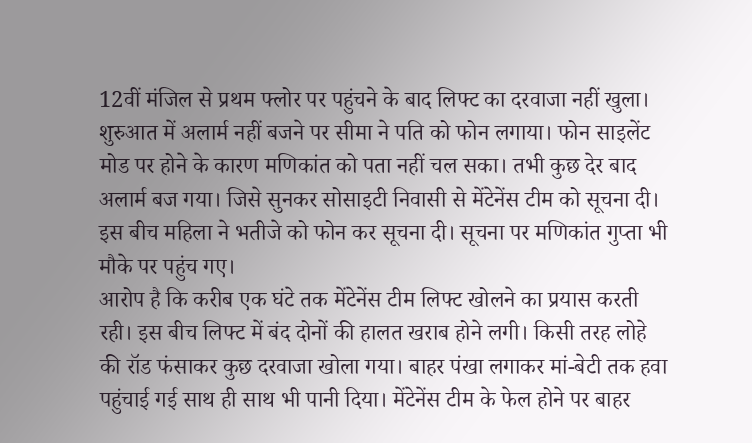12वीं मंजिल से प्रथम फ्लोर पर पहुंचने के बाद लिफ्ट का दरवाजा नहीं खुला। शुरुआत में अलार्म नहीं बजने पर सीमा ने पति को फोन लगाया। फोन साइलेंट मोड पर होने के कारण मणिकांत को पता नहीं चल सका। तभी कुछ देर बाद अलार्म बज गया। जिसे सुनकर सोसाइटी निवासी से मेंटेनेंस टीम को सूचना दी। इस बीच महिला ने भतीजे को फोन कर सूचना दी। सूचना पर मणिकांत गुप्ता भी मौके पर पहुंच गए।
आरोप है कि करीब एक घंटे तक मेंटेनेंस टीम लिफ्ट खोलने का प्रयास करती रही। इस बीच लिफ्ट में बंद दोनों की हालत खराब होने लगी। किसी तरह लोहे की रॉड फंसाकर कुछ दरवाजा खोला गया। बाहर पंखा लगाकर मां-बेटी तक हवा पहुंचाई गई साथ ही साथ भी पानी दिया। मेंटेनेंस टीम के फेल होने पर बाहर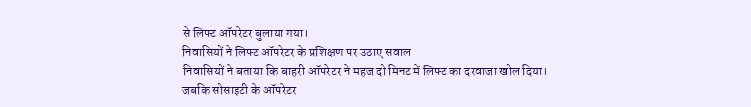से लिफ्ट ऑपरेटर बुलाया गया।
निवासियों ने लिफ्ट ऑपरेटर के प्रशिक्षण पर उठाए सवाल
निवासियों ने बताया कि बाहरी ऑपरेटर ने महज दो मिनट में लिफ्ट का दरवाजा खोल दिया। जबकि सोसाइटी के ऑपरेटर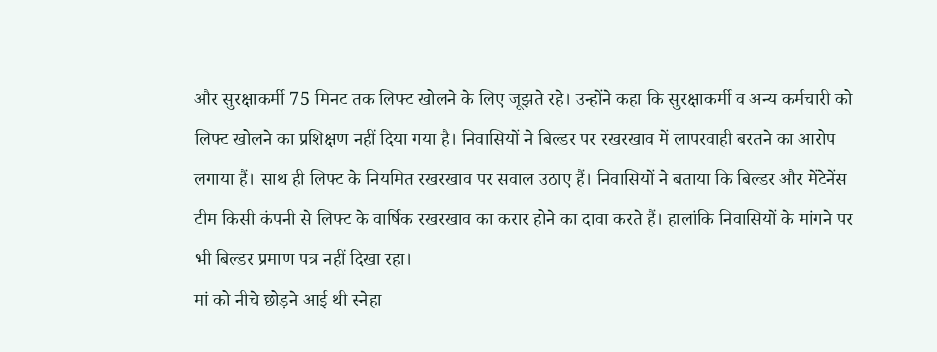और सुरक्षाकर्मी 75 मिनट तक लिफ्ट खोलने के लिए जूझते रहे। उन्होंने कहा कि सुरक्षाकर्मी व अन्य कर्मचारी को लिफ्ट खोलने का प्रशिक्षण नहीं दिया गया है। निवासियों ने बिल्डर पर रखरखाव में लापरवाही बरतने का आरोप लगाया हैं। साथ ही लिफ्ट के नियमित रखरखाव पर सवाल उठाए हैं। निवासियों ने बताया कि बिल्डर और मेंटेनेंस टीम किसी कंपनी से लिफ्ट के वार्षिक रखरखाव का करार होने का दावा करते हैं। हालांकि निवासियों के मांगने पर भी बिल्डर प्रमाण पत्र नहीं दिखा रहा।
मां को नीचे छोड़ने आई थी स्नेहा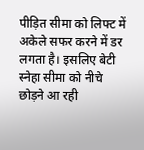पीड़ित सीमा को लिफ्ट में अकेले सफर करने में डर लगता है। इसलिए बेटी स्नेहा सीमा को नीचे छोड़ने आ रही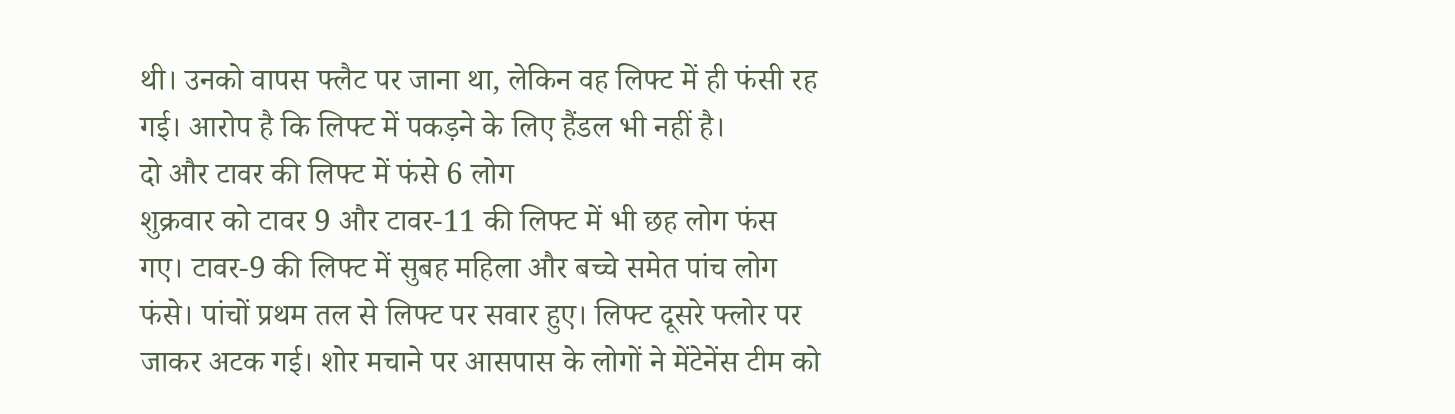थी। उनको वापस फ्लैट पर जाना था, लेकिन वह लिफ्ट में ही फंसी रह गई। आरोप है कि लिफ्ट में पकड़ने के लिए हैंडल भी नहीं है।
दो और टावर की लिफ्ट में फंसे 6 लोग
शुक्रवार को टावर 9 और टावर-11 की लिफ्ट में भी छह लोग फंस गए। टावर-9 की लिफ्ट में सुबह महिला और बच्चे समेत पांच लोग फंसे। पांचों प्रथम तल से लिफ्ट पर सवार हुए। लिफ्ट दूसरे फ्लोर पर जाकर अटक गई। शोर मचाने पर आसपास के लोगों ने मेंटेनेंस टीम को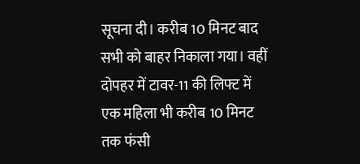सूचना दी। करीब 10 मिनट बाद सभी को बाहर निकाला गया। वहीं दोपहर में टावर-11 की लिफ्ट में एक महिला भी करीब 10 मिनट तक फंसी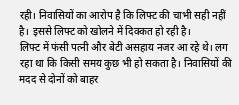रही। निवासियों का आरोप है कि लिफ्ट की चाभी सही नहीं है। इससे लिफ्ट को खोलने में दिक्कत हो रही है।
लिफ्ट में फंसी पत्नी और बेटी असहाय नजर आ रहे थे। लग रहा था कि किसी समय कुछ भी हो सकता है। निवासियों की मदद से दोनों को बाहर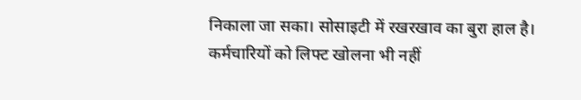निकाला जा सका। सोसाइटी में रखरखाव का बुरा हाल है। कर्मचारियों को लिफ्ट खोलना भी नहीं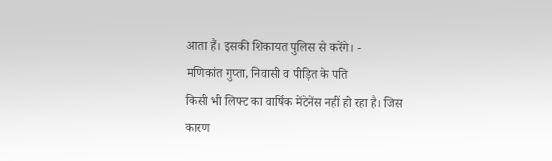आता हैं। इसकी शिकायत पुलिस से करेंगे। -
मणिकांत गुप्ता, निवासी व पीड़ित के पति
किसी भी लिफ्ट का वार्षिक मेंटेनेंस नहीं हो रहा है। जिस कारण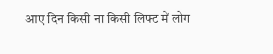आए दिन किसी ना किसी लिफ्ट में लोग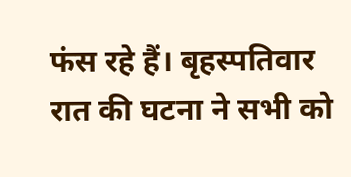फंस रहे हैं। बृहस्पतिवार रात की घटना ने सभी को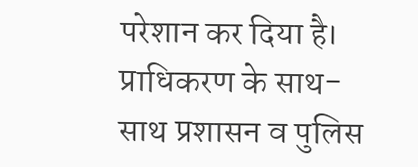परेशान कर दिया है। प्राधिकरण के साथ-साथ प्रशासन व पुलिस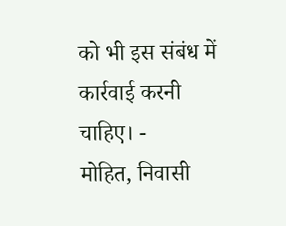को भी इस संबंध में कार्रवाई करनी चाहिए। -
मोहित, निवासी